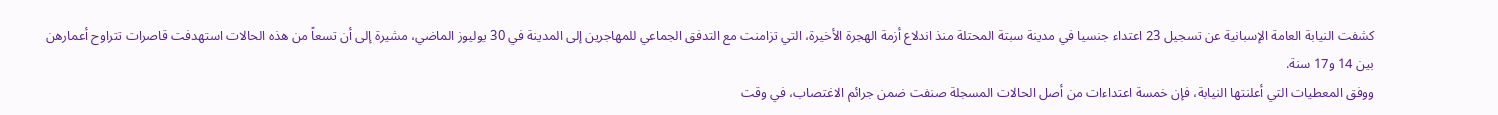كشفت النيابة العامة الإسبانية عن تسجيل 23 اعتداء جنسيا في مدينة سبتة المحتلة منذ اندلاع أزمة الهجرة الأخيرة، التي تزامنت مع التدفق الجماعي للمهاجرين إلى المدينة في 30 يوليوز الماضي، مشيرة إلى أن تسعاً من هذه الحالات استهدفت قاصرات تتراوح أعمارهن بين 14 و17 سنة.
ووفق المعطيات التي أعلنتها النيابة، فإن خمسة اعتداءات من أصل الحالات المسجلة صنفت ضمن جرائم الاغتصاب، في وقت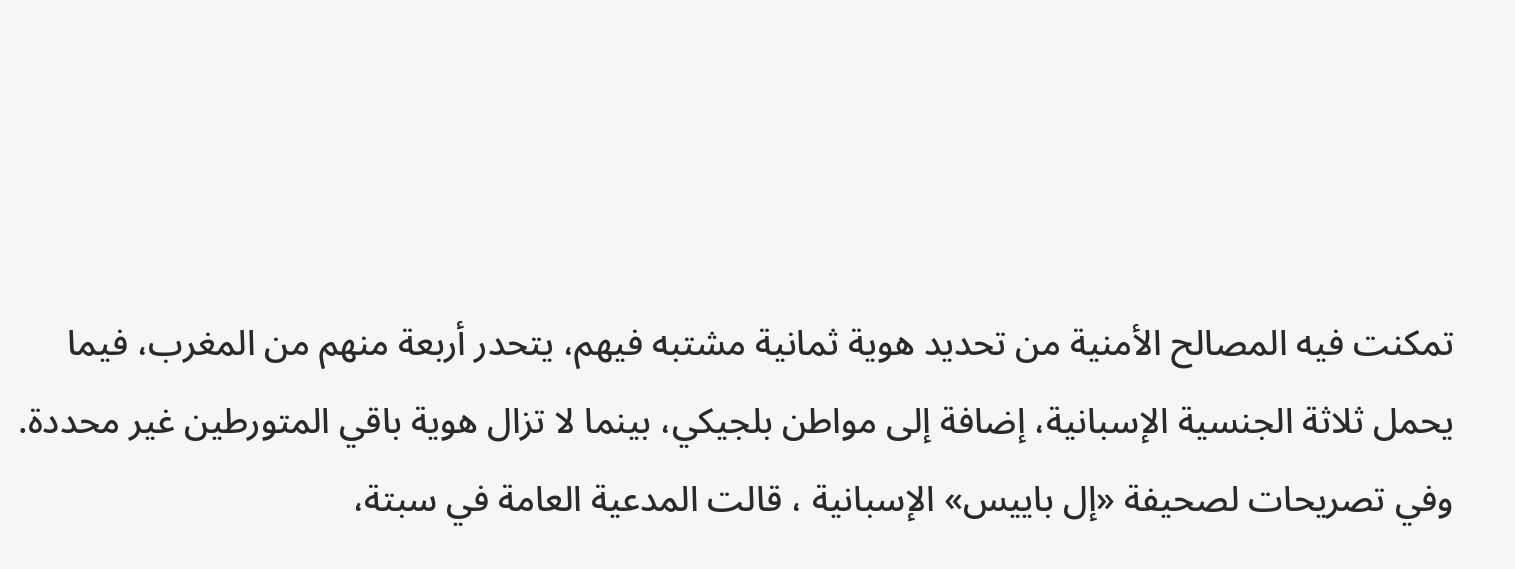تمكنت فيه المصالح الأمنية من تحديد هوية ثمانية مشتبه فيهم، يتحدر أربعة منهم من المغرب، فيما يحمل ثلاثة الجنسية الإسبانية، إضافة إلى مواطن بلجيكي، بينما لا تزال هوية باقي المتورطين غير محددة.
وفي تصريحات لصحيفة «إل باييس» الإسبانية ، قالت المدعية العامة في سبتة،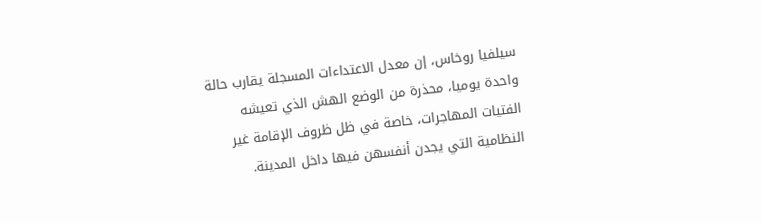سيلفيا روخاس، إن معدل الاعتداءات المسجلة يقارب حالة واحدة يوميا، محذرة من الوضع الهش الذي تعيشه الفتيات المهاجرات، خاصة في ظل ظروف الإقامة غير النظامية التي يجدن أنفسهن فيها داخل المدينة.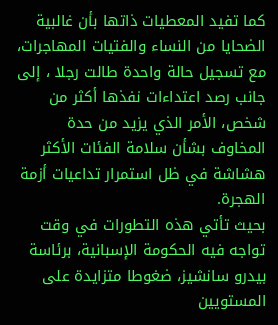كما تفيد المعطيات ذاتها بأن غالبية الضحايا من النساء والفتيات المهاجرات، مع تسجيل حالة واحدة طالت رجلا ، إلى جانب رصد اعتداءات نفذها أكثر من شخص، الأمر الذي يزيد من حدة المخاوف بشأن سلامة الفئات الأكثر هشاشة في ظل استمرار تداعيات أزمة الهجرة.
بحيث تأتي هذه التطورات في وقت تواجه فيه الحكومة الإسبانية، برئاسة بيدرو سانشيز، ضغوطا متزايدة على المستويين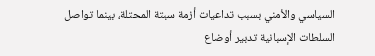السياسي والأمني بسبب تداعيات أزمة سبتة المحتلة، بينما تواصل السلطات الإسبانية تدبير أوضاع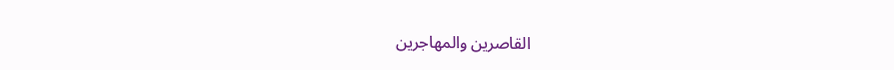القاصرين والمهاجرين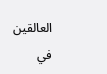العالقين في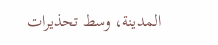المدينة، وسط تحذيرات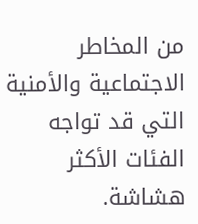من المخاطر الاجتماعية والأمنية التي قد تواجه الفئات الأكثر هشاشة.